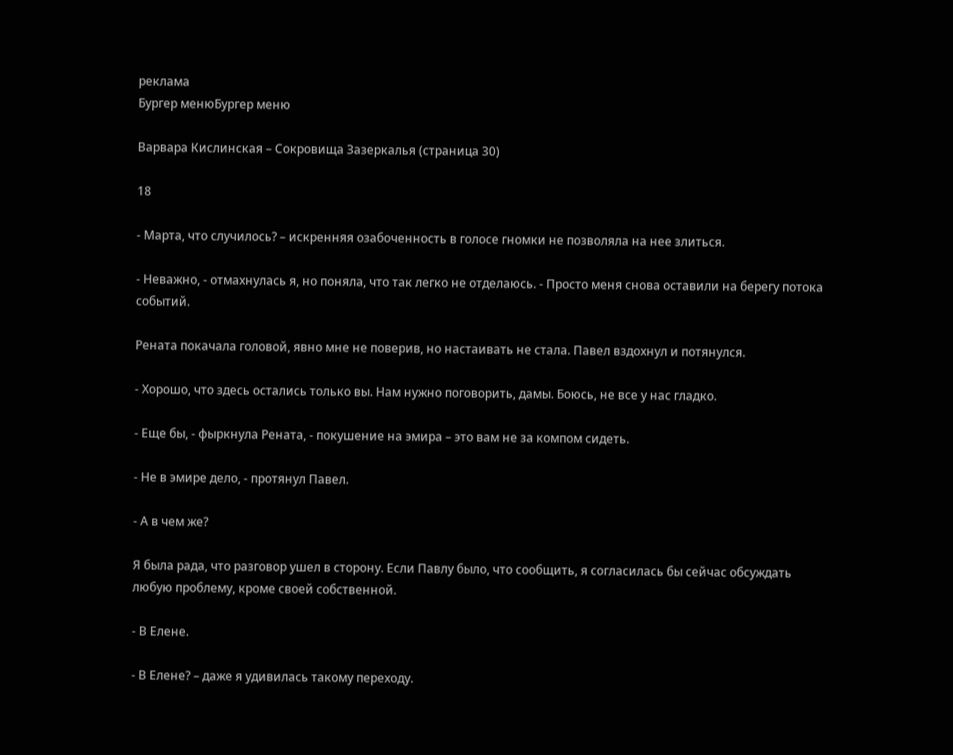реклама
Бургер менюБургер меню

Варвара Кислинская – Сокровища Зазеркалья (страница 30)

18

- Марта, что случилось? – искренняя озабоченность в голосе гномки не позволяла на нее злиться.

- Неважно, - отмахнулась я, но поняла, что так легко не отделаюсь. - Просто меня снова оставили на берегу потока событий.

Рената покачала головой, явно мне не поверив, но настаивать не стала. Павел вздохнул и потянулся.

- Хорошо, что здесь остались только вы. Нам нужно поговорить, дамы. Боюсь, не все у нас гладко.

- Еще бы, - фыркнула Рената, - покушение на эмира – это вам не за компом сидеть.

- Не в эмире дело, - протянул Павел.

- А в чем же?

Я была рада, что разговор ушел в сторону. Если Павлу было, что сообщить, я согласилась бы сейчас обсуждать любую проблему, кроме своей собственной.

- В Елене.

- В Елене? – даже я удивилась такому переходу.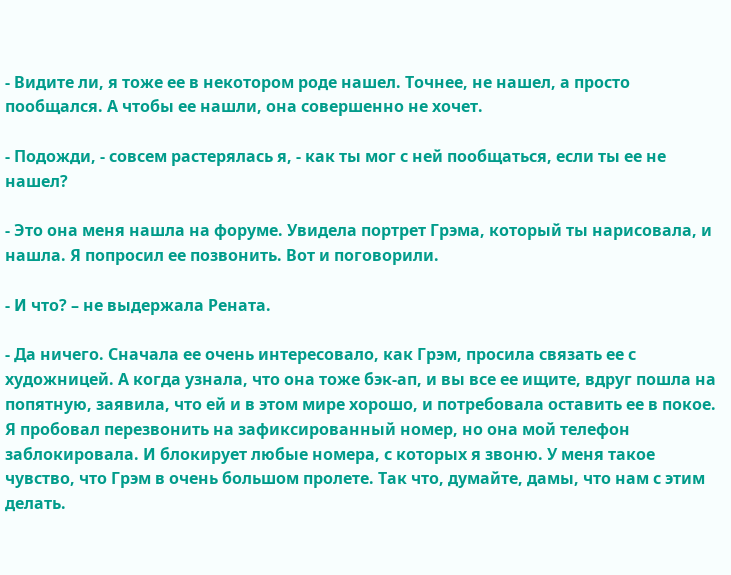- Видите ли, я тоже ее в некотором роде нашел. Точнее, не нашел, а просто пообщался. А чтобы ее нашли, она совершенно не хочет.

- Подожди, - совсем растерялась я, - как ты мог с ней пообщаться, если ты ее не нашел?

- Это она меня нашла на форуме. Увидела портрет Грэма, который ты нарисовала, и нашла. Я попросил ее позвонить. Вот и поговорили.

- И что? – не выдержала Рената.

- Да ничего. Сначала ее очень интересовало, как Грэм, просила связать ее с художницей. А когда узнала, что она тоже бэк-ап, и вы все ее ищите, вдруг пошла на попятную, заявила, что ей и в этом мире хорошо, и потребовала оставить ее в покое. Я пробовал перезвонить на зафиксированный номер, но она мой телефон заблокировала. И блокирует любые номера, с которых я звоню. У меня такое чувство, что Грэм в очень большом пролете. Так что, думайте, дамы, что нам с этим делать.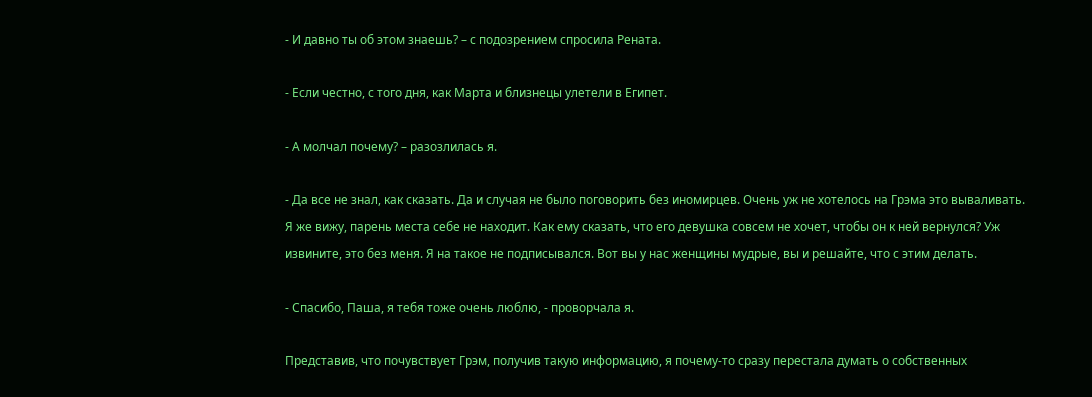- И давно ты об этом знаешь? – с подозрением спросила Рената.

- Если честно, с того дня, как Марта и близнецы улетели в Египет.

- А молчал почему? – разозлилась я.

- Да все не знал, как сказать. Да и случая не было поговорить без иномирцев. Очень уж не хотелось на Грэма это вываливать. Я же вижу, парень места себе не находит. Как ему сказать, что его девушка совсем не хочет, чтобы он к ней вернулся? Уж извините, это без меня. Я на такое не подписывался. Вот вы у нас женщины мудрые, вы и решайте, что с этим делать.

- Спасибо, Паша, я тебя тоже очень люблю, - проворчала я.

Представив, что почувствует Грэм, получив такую информацию, я почему-то сразу перестала думать о собственных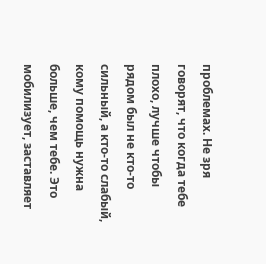проблемах. Не зря говорят, что когда тебе плохо, лучше чтобы рядом был не кто-то сильный, а кто-то слабый, кому помощь нужна больше, чем тебе. Это мобилизует, заставляет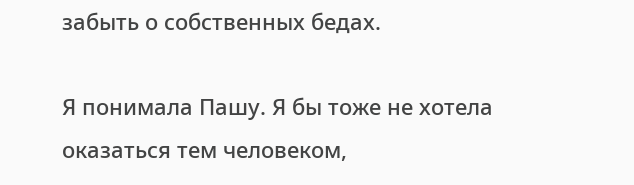забыть о собственных бедах.

Я понимала Пашу. Я бы тоже не хотела оказаться тем человеком,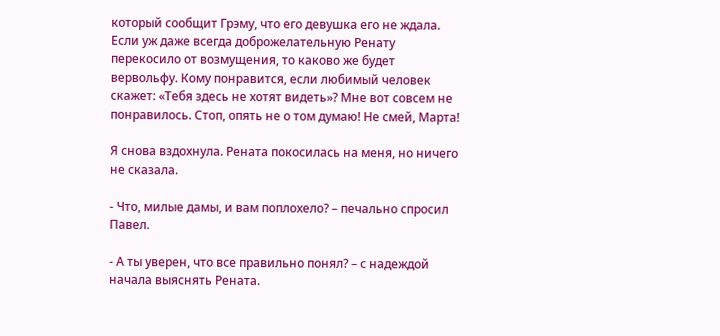который сообщит Грэму, что его девушка его не ждала. Если уж даже всегда доброжелательную Ренату перекосило от возмущения, то каково же будет вервольфу. Кому понравится, если любимый человек скажет: «Тебя здесь не хотят видеть»? Мне вот совсем не понравилось. Стоп, опять не о том думаю! Не смей, Марта!

Я снова вздохнула. Рената покосилась на меня, но ничего не сказала.

- Что, милые дамы, и вам поплохело? – печально спросил Павел.

- А ты уверен, что все правильно понял? – с надеждой начала выяснять Рената.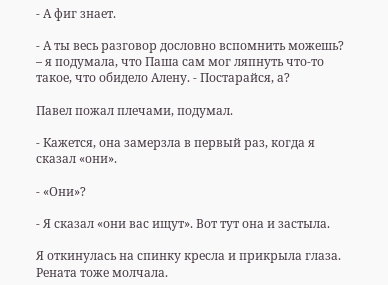- А фиг знает.

- А ты весь разговор дословно вспомнить можешь? – я подумала, что Паша сам мог ляпнуть что-то такое, что обидело Алену. - Постарайся, а?

Павел пожал плечами, подумал.

- Кажется, она замерзла в первый раз, когда я сказал «они».

- «Они»?

- Я сказал «они вас ищут». Вот тут она и застыла.

Я откинулась на спинку кресла и прикрыла глаза. Рената тоже молчала.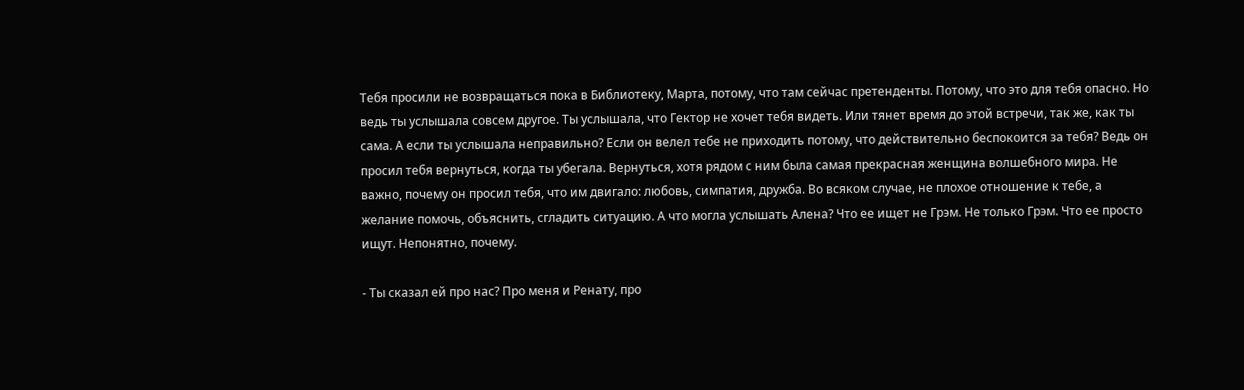Тебя просили не возвращаться пока в Библиотеку, Марта, потому, что там сейчас претенденты. Потому, что это для тебя опасно. Но ведь ты услышала совсем другое. Ты услышала, что Гектор не хочет тебя видеть. Или тянет время до этой встречи, так же, как ты сама. А если ты услышала неправильно? Если он велел тебе не приходить потому, что действительно беспокоится за тебя? Ведь он просил тебя вернуться, когда ты убегала. Вернуться, хотя рядом с ним была самая прекрасная женщина волшебного мира. Не важно, почему он просил тебя, что им двигало: любовь, симпатия, дружба. Во всяком случае, не плохое отношение к тебе, а желание помочь, объяснить, сгладить ситуацию. А что могла услышать Алена? Что ее ищет не Грэм. Не только Грэм. Что ее просто ищут. Непонятно, почему.

- Ты сказал ей про нас? Про меня и Ренату, про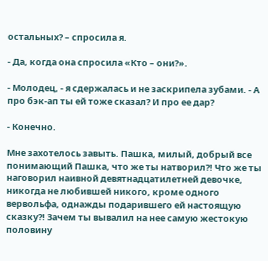остальных? – спросила я.

- Да, когда она спросила «Кто – они?».

- Молодец, - я сдержалась и не заскрипела зубами. - А про бэк-ап ты ей тоже сказал? И про ее дар?

- Конечно.

Мне захотелось завыть. Пашка, милый, добрый все понимающий Пашка, что же ты натворил?! Что же ты наговорил наивной девятнадцатилетней девочке, никогда не любившей никого, кроме одного вервольфа, однажды подарившего ей настоящую сказку?! Зачем ты вывалил на нее самую жестокую половину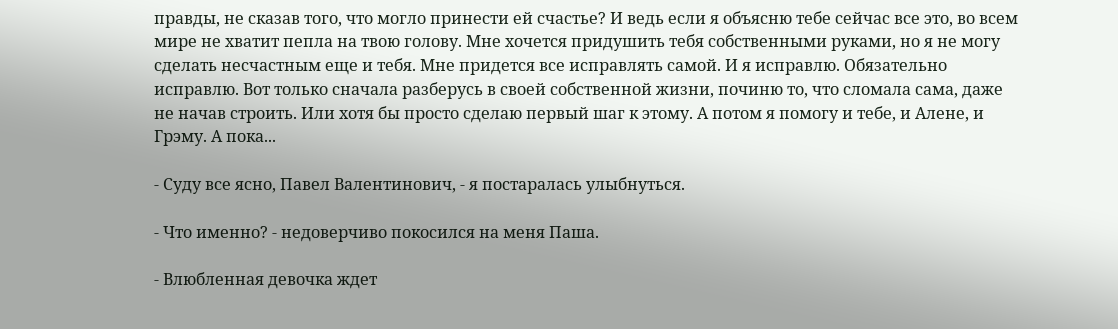правды, не сказав того, что могло принести ей счастье? И ведь если я объясню тебе сейчас все это, во всем мире не хватит пепла на твою голову. Мне хочется придушить тебя собственными руками, но я не могу сделать несчастным еще и тебя. Мне придется все исправлять самой. И я исправлю. Обязательно исправлю. Вот только сначала разберусь в своей собственной жизни, починю то, что сломала сама, даже не начав строить. Или хотя бы просто сделаю первый шаг к этому. А потом я помогу и тебе, и Алене, и Грэму. А пока...

- Суду все ясно, Павел Валентинович, - я постаралась улыбнуться.

- Что именно? - недоверчиво покосился на меня Паша.

- Влюбленная девочка ждет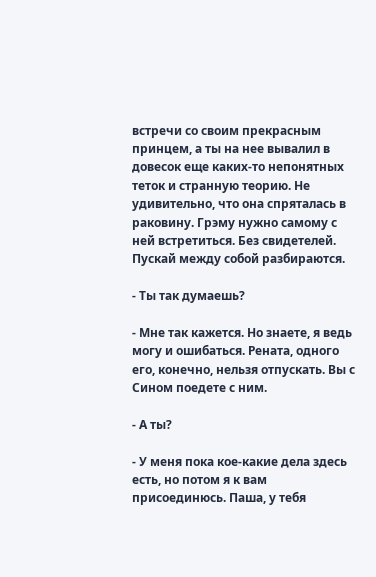встречи со своим прекрасным принцем, а ты на нее вывалил в довесок еще каких-то непонятных теток и странную теорию. Не удивительно, что она спряталась в раковину. Грэму нужно самому с ней встретиться. Без свидетелей. Пускай между собой разбираются.

- Ты так думаешь?

- Мне так кажется. Но знаете, я ведь могу и ошибаться. Рената, одного его, конечно, нельзя отпускать. Вы с Сином поедете с ним.

- А ты?

- У меня пока кое-какие дела здесь есть, но потом я к вам присоединюсь. Паша, у тебя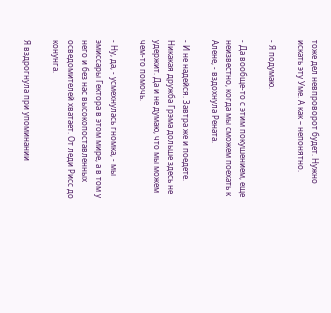тоже дел невпроворот будет. Нужно искать эту Уме. А как – непонятно.

- Я подумаю.

- Да вообще-то с этим покушением, еще неизвестно, когда мы сможем поехать к Алене, - вздохнула Рената.

- И не надейся. Завтра же и поедете. Никакая дружба Грэма дольше здесь не удержит. Да и не думаю, что мы можем чем-то помочь.

- Ну, да, - усмехнулась гномка, - мы эмиссары Гектора в этом мире, а в том у него и без нас высокопоставленных осведомителей хватает. От леди Рисс до конунга.

Я вздрогнула при упоминании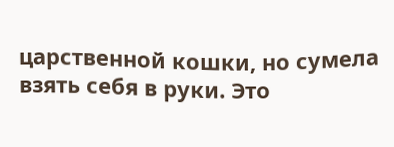царственной кошки, но сумела взять себя в руки. Это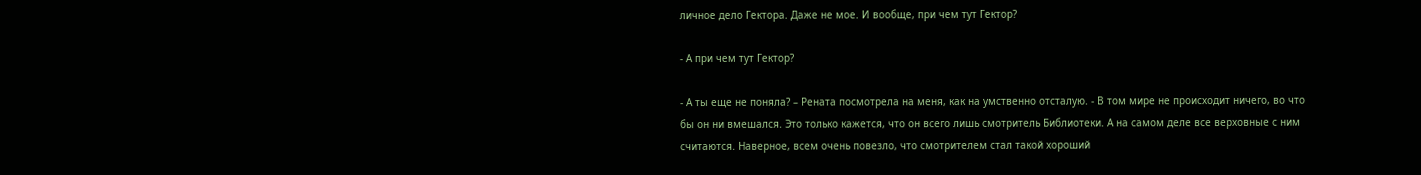личное дело Гектора. Даже не мое. И вообще, при чем тут Гектор?

- А при чем тут Гектор?

- А ты еще не поняла? – Рената посмотрела на меня, как на умственно отсталую. - В том мире не происходит ничего, во что бы он ни вмешался. Это только кажется, что он всего лишь смотритель Библиотеки. А на самом деле все верховные с ним считаются. Наверное, всем очень повезло, что смотрителем стал такой хороший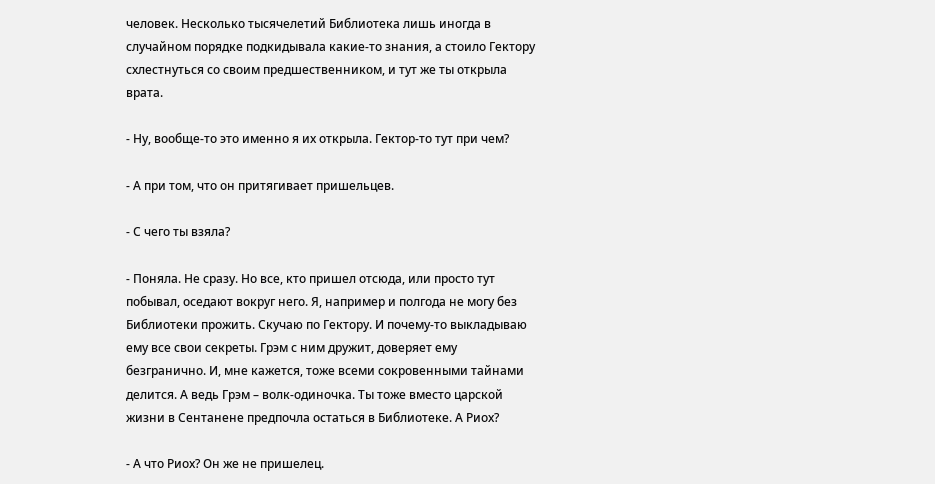человек. Несколько тысячелетий Библиотека лишь иногда в случайном порядке подкидывала какие-то знания, а стоило Гектору схлестнуться со своим предшественником, и тут же ты открыла врата.

- Ну, вообще-то это именно я их открыла. Гектор-то тут при чем?

- А при том, что он притягивает пришельцев.

- С чего ты взяла?

- Поняла. Не сразу. Но все, кто пришел отсюда, или просто тут побывал, оседают вокруг него. Я, например и полгода не могу без Библиотеки прожить. Скучаю по Гектору. И почему-то выкладываю ему все свои секреты. Грэм с ним дружит, доверяет ему безгранично. И, мне кажется, тоже всеми сокровенными тайнами делится. А ведь Грэм – волк-одиночка. Ты тоже вместо царской жизни в Сентанене предпочла остаться в Библиотеке. А Риох?

- А что Риох? Он же не пришелец.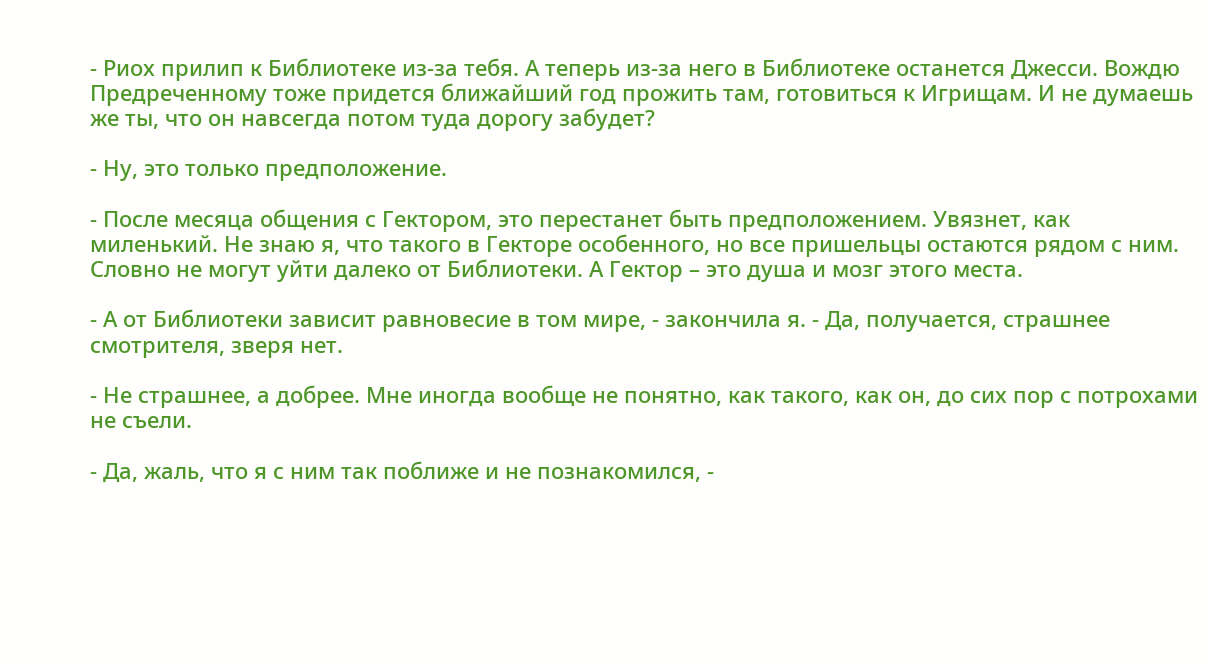- Риох прилип к Библиотеке из-за тебя. А теперь из-за него в Библиотеке останется Джесси. Вождю Предреченному тоже придется ближайший год прожить там, готовиться к Игрищам. И не думаешь же ты, что он навсегда потом туда дорогу забудет?

- Ну, это только предположение.

- После месяца общения с Гектором, это перестанет быть предположением. Увязнет, как миленький. Не знаю я, что такого в Гекторе особенного, но все пришельцы остаются рядом с ним. Словно не могут уйти далеко от Библиотеки. А Гектор – это душа и мозг этого места.

- А от Библиотеки зависит равновесие в том мире, - закончила я. - Да, получается, страшнее смотрителя, зверя нет.

- Не страшнее, а добрее. Мне иногда вообще не понятно, как такого, как он, до сих пор с потрохами не съели.

- Да, жаль, что я с ним так поближе и не познакомился, -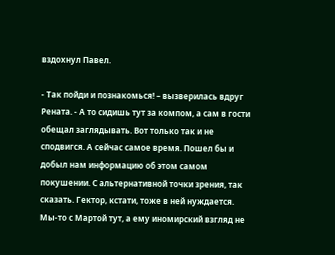вздохнул Павел.

- Так пойди и познакомься! – вызверилась вдруг Рената. - А то сидишь тут за компом, а сам в гости обещал заглядывать. Вот только так и не сподвигся. А сейчас самое время. Пошел бы и добыл нам информацию об этом самом покушении. С альтернативной точки зрения, так сказать. Гектор, кстати, тоже в ней нуждается. Мы-то с Мартой тут, а ему иномирский взгляд не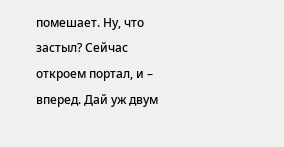помешает. Ну, что застыл? Сейчас откроем портал, и – вперед. Дай уж двум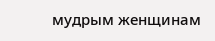мудрым женщинам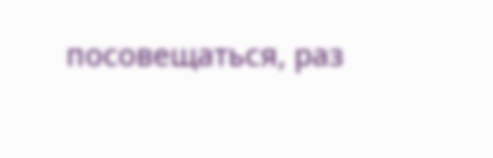посовещаться, раз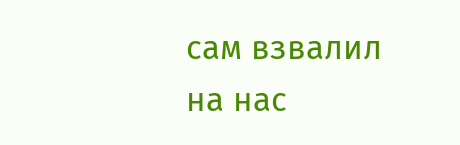сам взвалил на нас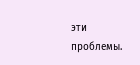эти проблемы.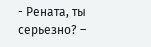- Рената, ты серьезно? –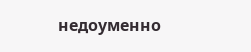недоуменно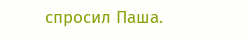спросил Паша.